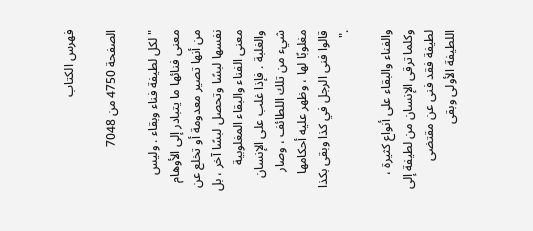فهرس الكتاب

الصفحة 4750 من 7048

"لكل لطيفة فناء وبقاء . وليس معنى فنائها ما يتبادر إلى الأوهام من أنها تصير معدومة أو تخلع عن نفسها لبسًا وتحصل لبسًا آخر ، بل معنى الفناء والبقاء المغلوبية والغلبة . فإذا غلب على الإنسان شيء من تلك اللطائف ، وصار مغلوبًا لها ، وظهر عليه أحكامها قالوا فنى الرجل في كذا وبقى بكذا ."

والفناء والبقاء على أنواع كثيرة ، وكلما ترقى الإنسان من لطيفة إلى لطيفة فقد فنى عن مقتضى اللطيفة الأولى وبقى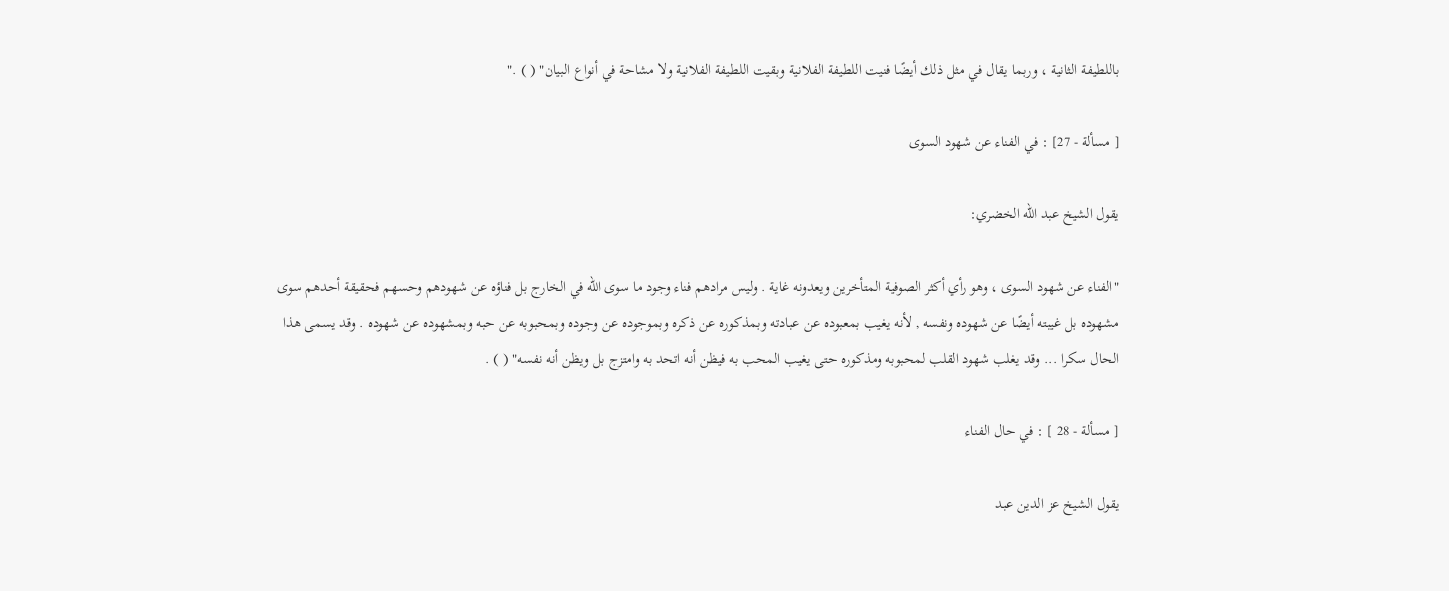باللطيفة الثانية ، وربما يقال في مثل ذلك أيضًا فنيت اللطيفة الفلانية وبقيت اللطيفة الفلانية ولا مشاحة في أنواع البيان" ( ) ."

[ مسألة - 27] : في الفناء عن شهود السوى

يقول الشيخ عبد الله الخضري:

"الفناء عن شهود السوى ، وهو رأي أكثر الصوفية المتأخرين ويعدونه غاية . وليس مرادهم فناء وجود ما سوى الله في الخارج بل فناؤه عن شهودهم وحسهم فحقيقة أحدهم سوى مشهوده بل غيبته أيضًا عن شهوده ونفسه , لأنه يغيب بمعبوده عن عبادته وبمذكوره عن ذكره وبموجوده عن وجوده وبمحبوبه عن حبه وبمشهوده عن شهوده . وقد يسمى هذا الحال سكرا ... وقد يغلب شهود القلب لمحبوبه ومذكوره حتى يغيب المحب به فيظن أنه اتحد به وامتزج بل ويظن أنه نفسه" ( ) .

[ مسألة - 28 ] : في حال الفناء

يقول الشيخ عز الدين عبد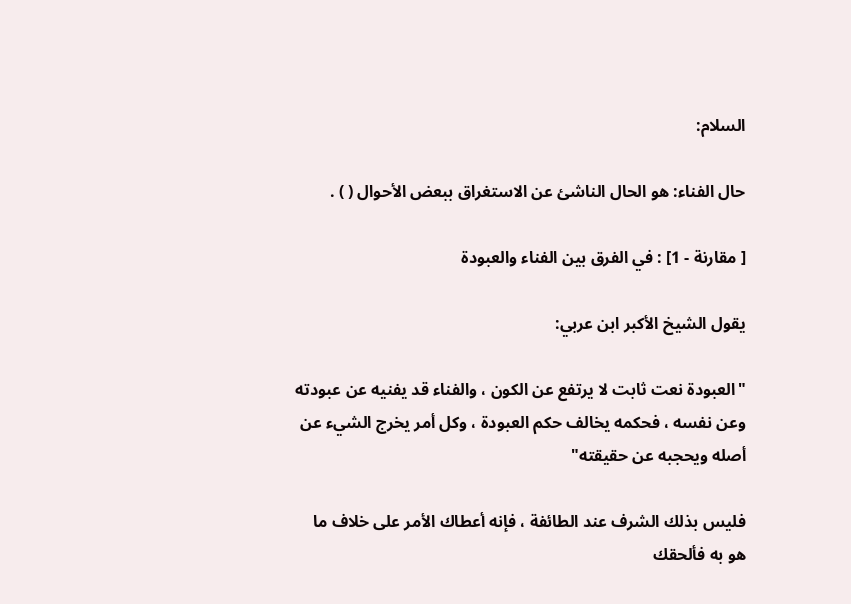السلام:

حال الفناء: هو الحال الناشئ عن الاستغراق ببعض الأحوال ( ) .

[ مقارنة - 1] : في الفرق بين الفناء والعبودة

يقول الشيخ الأكبر ابن عربي:

"العبودة نعت ثابت لا يرتفع عن الكون ، والفناء قد يفنيه عن عبودته وعن نفسه ، فحكمه يخالف حكم العبودة ، وكل أمر يخرج الشيء عن أصله ويحجبه عن حقيقته"

فليس بذلك الشرف عند الطائفة ، فإنه أعطاك الأمر على خلاف ما هو به فألحقك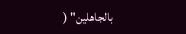بالجاهلين" (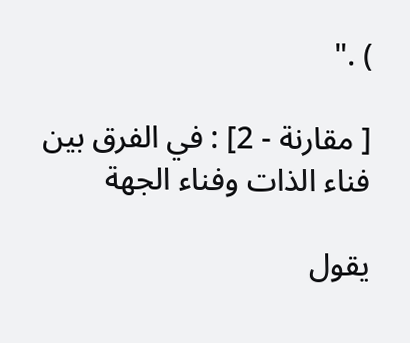) ."

[ مقارنة - 2] : في الفرق بين فناء الذات وفناء الجهة

يقول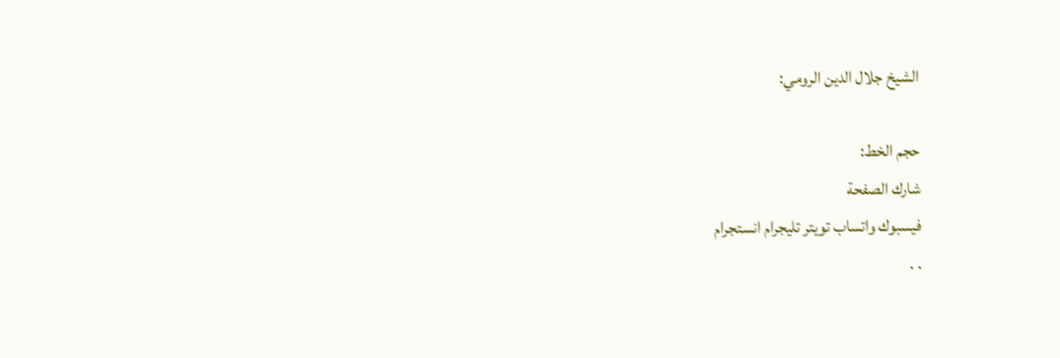الشيخ جلال الدين الرومي:

حجم الخط:
شارك الصفحة
فيسبوك واتساب تويتر تليجرام انستجرام
. .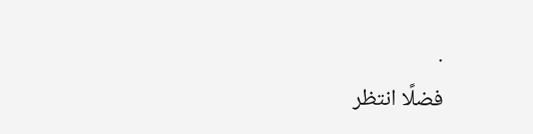.
فضلًا انتظر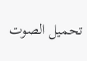تحميل الصوت